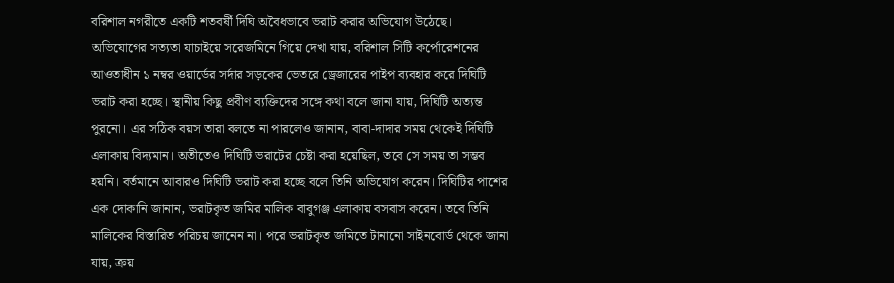বরিশাল নগরীতে একটি শতবর্ষী দিঘি অবৈধভাবে ভরাট করার অভিযোগ উঠেছে। অভিযোগের সত্যতা যাচাইয়ে সরেজমিনে গিয়ে দেখা যায়, বরিশাল সিটি কর্পোরেশনের আওতাধীন ১ নম্বর ওয়ার্ডের সর্দার সড়কের ভেতরে ড্রেজারের পাইপ ব্যবহার করে দিঘিটি ভরাট করা হচ্ছে। স্থানীয় কিছু প্রবীণ ব্যক্তিদের সঙ্গে কথা বলে জানা যায়, দিঘিটি অত্যন্ত পুরনো। এর সঠিক বয়স তারা বলতে না পারলেও জানান, বাবা-দাদার সময় থেকেই দিঘিটি এলাকায় বিদ্যমান। অতীতেও দিঘিটি ভরাটের চেষ্টা করা হয়েছিল, তবে সে সময় তা সম্ভব হয়নি। বর্তমানে আবারও দিঘিটি ভরাট করা হচ্ছে বলে তিনি অভিযোগ করেন। দিঘিটির পাশের এক দোকানি জানান, ভরাটকৃত জমির মালিক বাবুগঞ্জ এলাকায় বসবাস করেন। তবে তিনি মালিকের বিস্তারিত পরিচয় জানেন না। পরে ভরাটকৃত জমিতে টানানো সাইনবোর্ড থেকে জানা যায়, ক্রয়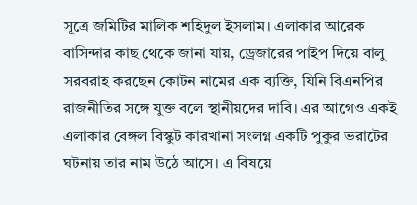সূত্রে জমিটির মালিক শহিদুল ইসলাম। এলাকার আরেক বাসিন্দার কাছ থেকে জানা যায়, ড্রেজারের পাইপ দিয়ে বালু সরবরাহ করছেন কোটন নামের এক ব্যক্তি, যিনি বিএনপির রাজনীতির সঙ্গে যুক্ত বলে স্থানীয়দের দাবি। এর আগেও একই এলাকার বেঙ্গল বিস্কুট কারখানা সংলগ্ন একটি পুকুর ভরাটের ঘটনায় তার নাম উঠে আসে। এ বিষয়ে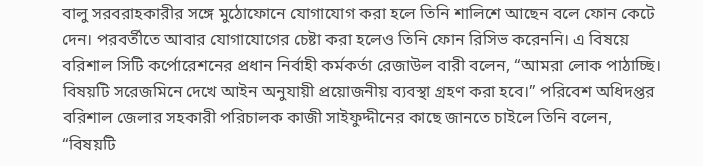বালু সরবরাহকারীর সঙ্গে মুঠোফোনে যোগাযোগ করা হলে তিনি শালিশে আছেন বলে ফোন কেটে দেন। পরবর্তীতে আবার যোগাযোগের চেষ্টা করা হলেও তিনি ফোন রিসিভ করেননি। এ বিষয়ে বরিশাল সিটি কর্পোরেশনের প্রধান নির্বাহী কর্মকর্তা রেজাউল বারী বলেন, “আমরা লোক পাঠাচ্ছি। বিষয়টি সরেজমিনে দেখে আইন অনুযায়ী প্রয়োজনীয় ব্যবস্থা গ্রহণ করা হবে।” পরিবেশ অধিদপ্তর বরিশাল জেলার সহকারী পরিচালক কাজী সাইফুদ্দীনের কাছে জানতে চাইলে তিনি বলেন, “বিষয়টি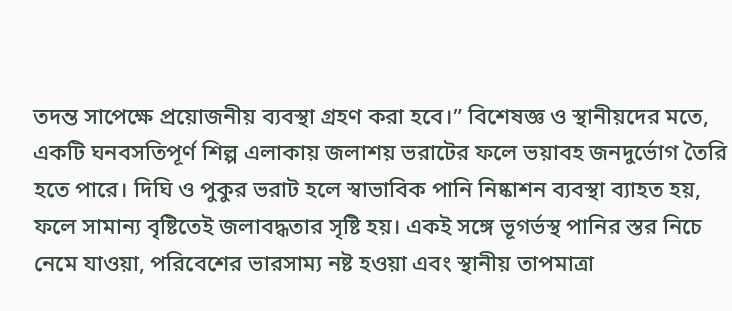তদন্ত সাপেক্ষে প্রয়োজনীয় ব্যবস্থা গ্রহণ করা হবে।” বিশেষজ্ঞ ও স্থানীয়দের মতে, একটি ঘনবসতিপূর্ণ শিল্প এলাকায় জলাশয় ভরাটের ফলে ভয়াবহ জনদুর্ভোগ তৈরি হতে পারে। দিঘি ও পুকুর ভরাট হলে স্বাভাবিক পানি নিষ্কাশন ব্যবস্থা ব্যাহত হয়, ফলে সামান্য বৃষ্টিতেই জলাবদ্ধতার সৃষ্টি হয়। একই সঙ্গে ভূগর্ভস্থ পানির স্তর নিচে নেমে যাওয়া, পরিবেশের ভারসাম্য নষ্ট হওয়া এবং স্থানীয় তাপমাত্রা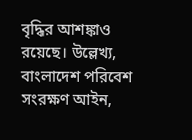বৃদ্ধির আশঙ্কাও রয়েছে। উল্লেখ্য, বাংলাদেশ পরিবেশ সংরক্ষণ আইন,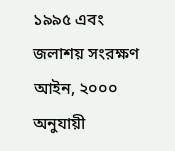১৯৯৫ এবং জলাশয় সংরক্ষণ আইন, ২০০০ অনুযায়ী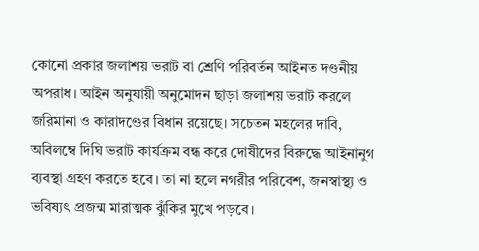কোনো প্রকার জলাশয় ভরাট বা শ্রেণি পরিবর্তন আইনত দণ্ডনীয় অপরাধ। আইন অনুযায়ী অনুমোদন ছাড়া জলাশয় ভরাট করলে জরিমানা ও কারাদণ্ডের বিধান রয়েছে। সচেতন মহলের দাবি, অবিলম্বে দিঘি ভরাট কার্যক্রম বন্ধ করে দোষীদের বিরুদ্ধে আইনানুগ ব্যবস্থা গ্রহণ করতে হবে। তা না হলে নগরীর পরিবেশ, জনস্বাস্থ্য ও ভবিষ্যৎ প্রজন্ম মারাত্মক ঝুঁকির মুখে পড়বে।